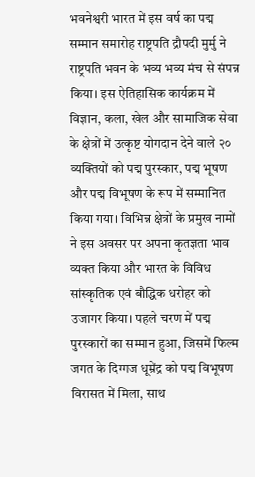भवनेश्वरी भारत में इस वर्ष का पद्म सम्मान समारोह राष्ट्रपति द्रौपदी मुर्मु ने राष्ट्रपति भवन के भव्य भव्य मंच से संपन्न किया। इस ऐतिहासिक कार्यक्रम में विज्ञान, कला, खेल और सामाजिक सेवा के क्षेत्रों में उत्कृष्ट योगदान देने वाले २० व्यक्तियों को पद्म पुरस्कार, पद्म भूषण और पद्म विभूषण के रूप में सम्मानित किया गया। विभिन्न क्षेत्रों के प्रमुख नामों ने इस अवसर पर अपना कृतज्ञता भाव व्यक्त किया और भारत के विविध सांस्कृतिक एवं बौद्धिक धरोहर को उजागर किया। पहले चरण में पद्म पुरस्कारों का सम्मान हुआ, जिसमें फिल्म जगत के दिग्गज धूम्रेंद्र को पद्म विभूषण विरासत में मिला, साथ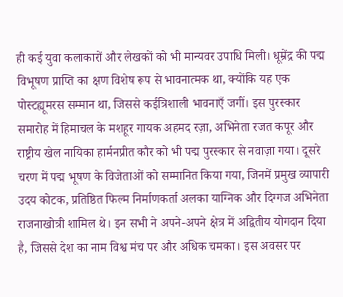ही कई युवा कलाकारों और लेखकों को भी मान्यवर उपाधि मिली। धूम्रेंद्र की पद्म विभूषण प्राप्ति का क्षण विशेष रूप से भावनात्मक था, क्योंकि यह एक पोस्टह्यूमरस सम्मान था, जिससे कईत्रिशाली भावनाएँ जगीं। इस पुरस्कार समारोह में हिमाचल के मशहूर गायक अहमद रज़ा, अभिनेता रजत कपूर और राष्ट्रीय खेल नायिका हार्मनप्रीत कौर को भी पद्म पुरस्कार से नवाज़ा गया। दूसरे चरण में पद्म भूषण के विजेताओं को सम्मानित किया गया, जिनमें प्रमुख व्यापारी उदय कोटक, प्रतिष्ठित फिल्म निर्माणकर्ता अलका याग्निक और दिग्गज अभिनेता राजनाखोत्री शामिल थे। इन सभी ने अपने-अपने क्षेत्र में अद्वितीय योगदान दिया है, जिससे देश का नाम विश्व मंच पर और अधिक चमका। इस अवसर पर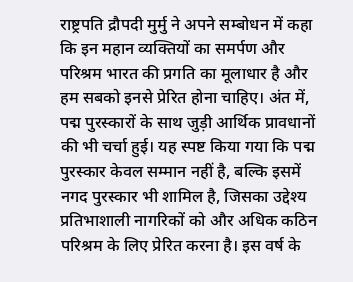राष्ट्रपति द्रौपदी मुर्मु ने अपने सम्बोधन में कहा कि इन महान व्यक्तियों का समर्पण और परिश्रम भारत की प्रगति का मूलाधार है और हम सबको इनसे प्रेरित होना चाहिए। अंत में, पद्म पुरस्कारों के साथ जुड़ी आर्थिक प्रावधानों की भी चर्चा हुई। यह स्पष्ट किया गया कि पद्म पुरस्कार केवल सम्मान नहीं है, बल्कि इसमें नगद पुरस्कार भी शामिल है, जिसका उद्देश्य प्रतिभाशाली नागरिकों को और अधिक कठिन परिश्रम के लिए प्रेरित करना है। इस वर्ष के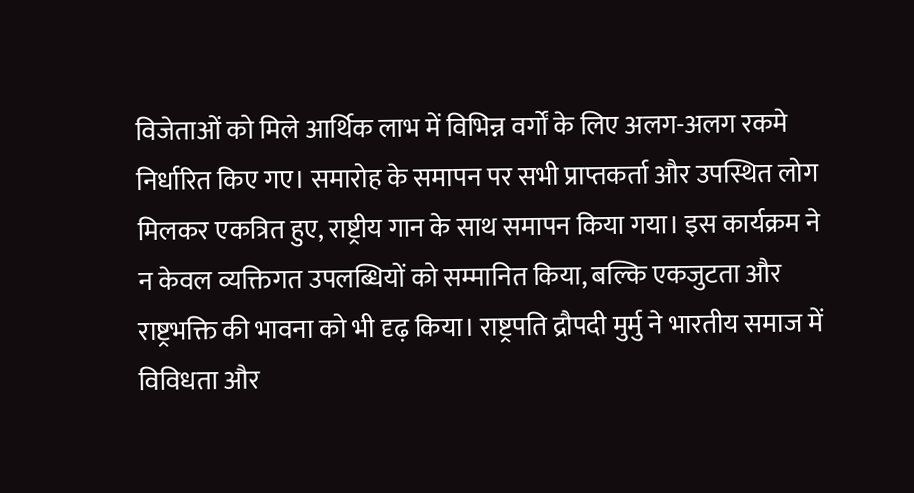विजेताओं को मिले आर्थिक लाभ में विभिन्न वर्गों के लिए अलग-अलग रकमे निर्धारित किए गए। समारोह के समापन पर सभी प्राप्तकर्ता और उपस्थित लोग मिलकर एकत्रित हुए, राष्ट्रीय गान के साथ समापन किया गया। इस कार्यक्रम ने न केवल व्यक्तिगत उपलब्धियों को सम्मानित किया, बल्कि एकजुटता और राष्ट्रभक्ति की भावना को भी दृढ़ किया। राष्ट्रपति द्रौपदी मुर्मु ने भारतीय समाज में विविधता और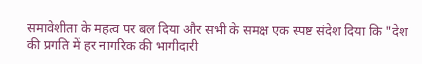समावेशीता के महत्व पर बल दिया और सभी के समक्ष एक स्पष्ट संदेश दिया कि "देश की प्रगति में हर नागरिक की भागीदारी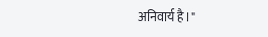अनिवार्य है।"